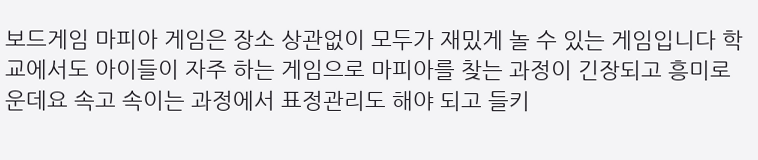보드게임 마피아 게임은 장소 상관없이 모두가 재밌게 놀 수 있는 게임입니다 학교에서도 아이들이 자주 하는 게임으로 마피아를 찾는 과정이 긴장되고 흥미로운데요 속고 속이는 과정에서 표정관리도 해야 되고 들키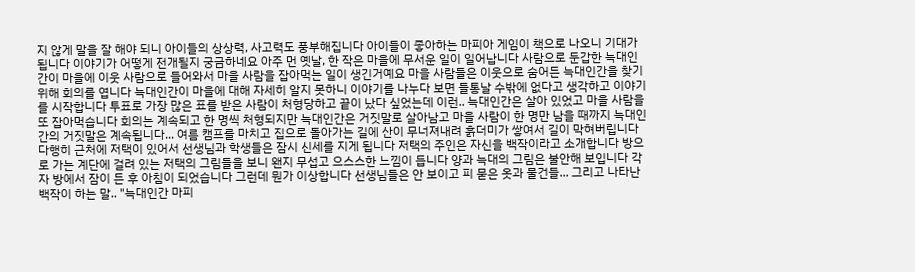지 않게 말을 잘 해야 되니 아이들의 상상력, 사고력도 풍부해집니다 아이들이 좋아하는 마피아 게임이 책으로 나오니 기대가 됩니다 이야기가 어떻게 전개될지 궁금하네요 아주 먼 옛날, 한 작은 마을에 무서운 일이 일어납니다 사람으로 둔갑한 늑대인간이 마을에 이웃 사람으로 들어와서 마을 사람을 잡아먹는 일이 생긴거예요 마을 사람들은 이웃으로 숨어든 늑대인간을 찾기 위해 회의를 엽니다 늑대인간이 마을에 대해 자세히 알지 못하니 이야기를 나누다 보면 들통날 수밖에 없다고 생각하고 이야기를 시작합니다 투표로 가장 많은 표를 받은 사람이 처형당하고 끝이 났다 싶었는데 이런.. 늑대인간은 살아 있었고 마을 사람을 또 잡아먹습니다 회의는 계속되고 한 명씩 처형되지만 늑대인간은 거짓말로 살아남고 마을 사람이 한 명만 남을 때까지 늑대인간의 거짓말은 계속됩니다... 여름 캠프를 마치고 집으로 돌아가는 길에 산이 무너져내려 흙더미가 쌓여서 길이 막혀버립니다 다행히 근처에 저택이 있어서 선생님과 학생들은 잠시 신세를 지게 됩니다 저택의 주인은 자신을 백작이라고 소개합니다 방으로 가는 계단에 걸려 있는 저택의 그림들을 보니 왠지 무섭고 으스스한 느낌이 듭니다 양과 늑대의 그림은 불안해 보입니다 각자 방에서 잠이 든 후 아침이 되었습니다 그런데 뭔가 이상합니다 선생님들은 안 보이고 피 묻은 옷과 물건들... 그리고 나타난 백작이 하는 말.. "늑대인간 마피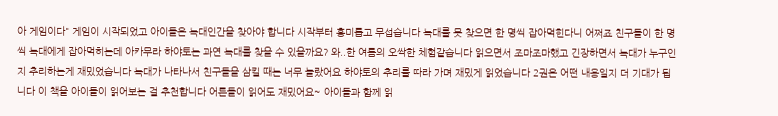아 게임이다" 게임이 시작되었고 아이들은 늑대인간을 찾아야 합니다 시작부터 흥미롭고 무섭습니다 늑대를 못 찾으면 한 명씩 잡아먹힌다니 어쩌죠 친구들이 한 명씩 늑대에게 잡아먹히는데 아카무라 하야토는 과연 늑대를 찾을 수 있을까요? 와..한 여름의 오싹한 체험같습니다 읽으면서 조마조마했고 긴장하면서 늑대가 누구인지 추리하는게 재밌었습니다 늑대가 나타나서 친구들을 삼킬 때는 너무 놀랐어요 하야토의 추리를 따라 가며 재밌게 읽었습니다 2권은 어떤 내용일지 더 기대가 됩니다 이 책을 아이들이 읽어보는 걸 추천합니다 어른들이 읽어도 재밌어요~ 아이들과 함께 읽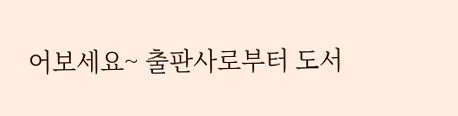어보세요~ 출판사로부터 도서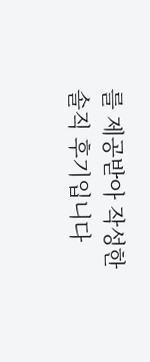를 제공받아 작성한 솔직 후기입니다